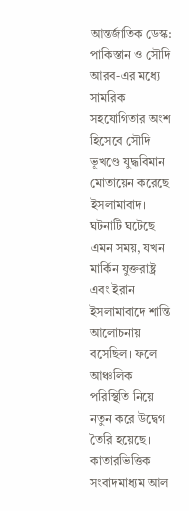আন্তর্জাতিক ডেস্ক: পাকিস্তান ও সৌদি আরব-এর মধ্যে সামরিক সহযোগিতার অংশ হিসেবে সৌদি ভূখণ্ডে যুদ্ধবিমান মোতায়েন করেছে ইসলামাবাদ। ঘটনাটি ঘটেছে এমন সময়, যখন মার্কিন যুক্তরাষ্ট্র এবং ইরান ইসলামাবাদে শান্তি আলোচনায় বসেছিল। ফলে আঞ্চলিক পরিস্থিতি নিয়ে নতুন করে উদ্বেগ তৈরি হয়েছে।
কাতারভিত্তিক সংবাদমাধ্যম আল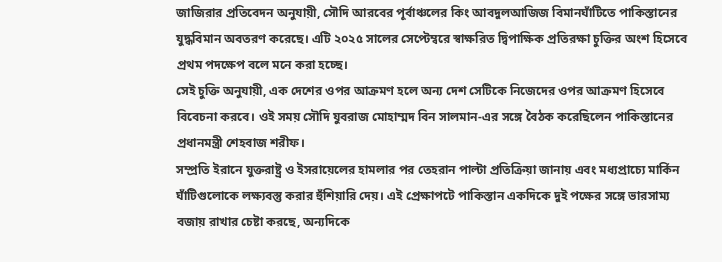জাজিরার প্রতিবেদন অনুযায়ী, সৌদি আরবের পূর্বাঞ্চলের কিং আবদুলআজিজ বিমানঘাঁটিতে পাকিস্তানের যুদ্ধবিমান অবতরণ করেছে। এটি ২০২৫ সালের সেপ্টেম্বরে স্বাক্ষরিত দ্বিপাক্ষিক প্রতিরক্ষা চুক্তির অংশ হিসেবে প্রথম পদক্ষেপ বলে মনে করা হচ্ছে।
সেই চুক্তি অনুযায়ী, এক দেশের ওপর আক্রমণ হলে অন্য দেশ সেটিকে নিজেদের ওপর আক্রমণ হিসেবে বিবেচনা করবে। ওই সময় সৌদি যুবরাজ মোহাম্মদ বিন সালমান-এর সঙ্গে বৈঠক করেছিলেন পাকিস্তানের প্রধানমন্ত্রী শেহবাজ শরীফ।
সম্প্রতি ইরানে যুক্তরাষ্ট্র ও ইসরায়েলের হামলার পর তেহরান পাল্টা প্রতিক্রিয়া জানায় এবং মধ্যপ্রাচ্যে মার্কিন ঘাঁটিগুলোকে লক্ষ্যবস্তু করার হুঁশিয়ারি দেয়। এই প্রেক্ষাপটে পাকিস্তান একদিকে দুই পক্ষের সঙ্গে ভারসাম্য বজায় রাখার চেষ্টা করছে, অন্যদিকে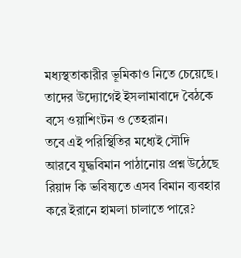মধ্যস্থতাকারীর ভূমিকাও নিতে চেয়েছে। তাদের উদ্যোগেই ইসলামাবাদে বৈঠকে বসে ওয়াশিংটন ও তেহরান।
তবে এই পরিস্থিতির মধ্যেই সৌদি আরবে যুদ্ধবিমান পাঠানোয় প্রশ্ন উঠেছে রিয়াদ কি ভবিষ্যতে এসব বিমান ব্যবহার করে ইরানে হামলা চালাতে পারে?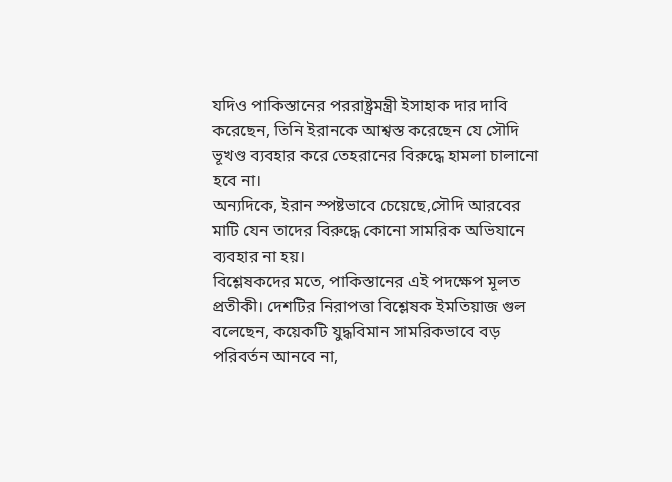যদিও পাকিস্তানের পররাষ্ট্রমন্ত্রী ইসাহাক দার দাবি করেছেন, তিনি ইরানকে আশ্বস্ত করেছেন যে সৌদি ভূখণ্ড ব্যবহার করে তেহরানের বিরুদ্ধে হামলা চালানো হবে না।
অন্যদিকে, ইরান স্পষ্টভাবে চেয়েছে,সৌদি আরবের মাটি যেন তাদের বিরুদ্ধে কোনো সামরিক অভিযানে ব্যবহার না হয়।
বিশ্লেষকদের মতে, পাকিস্তানের এই পদক্ষেপ মূলত প্রতীকী। দেশটির নিরাপত্তা বিশ্লেষক ইমতিয়াজ গুল বলেছেন, কয়েকটি যুদ্ধবিমান সামরিকভাবে বড় পরিবর্তন আনবে না,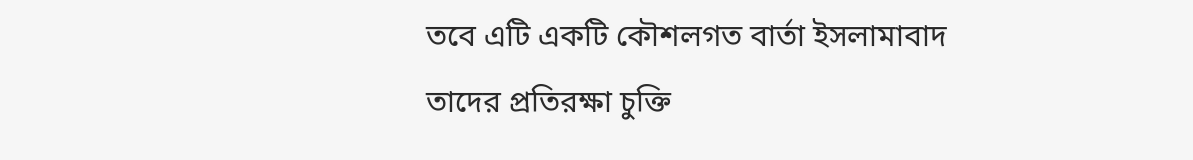তবে এটি একটি কৌশলগত বার্তা ইসলামাবাদ তাদের প্রতিরক্ষা চুক্তি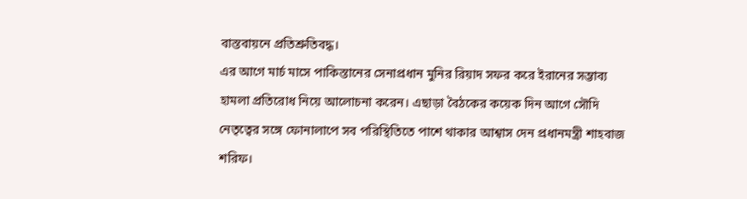বাস্তবায়নে প্রতিশ্রুতিবদ্ধ।
এর আগে মার্চ মাসে পাকিস্তানের সেনাপ্রধান মুনির রিয়াদ সফর করে ইরানের সম্ভাব্য হামলা প্রতিরোধ নিয়ে আলোচনা করেন। এছাড়া বৈঠকের কয়েক দিন আগে সৌদি নেতৃত্বের সঙ্গে ফোনালাপে সব পরিস্থিতিতে পাশে থাকার আশ্বাস দেন প্রধানমন্ত্রী শাহবাজ শরিফ।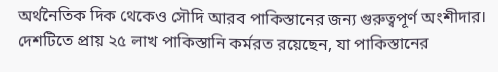অর্থনৈতিক দিক থেকেও সৌদি আরব পাকিস্তানের জন্য গুরুত্বপূর্ণ অংশীদার। দেশটিতে প্রায় ২৫ লাখ পাকিস্তানি কর্মরত রয়েছেন, যা পাকিস্তানের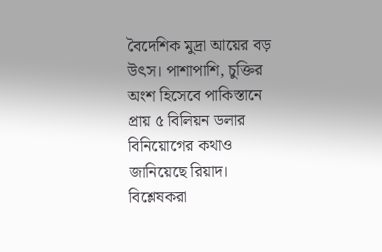বৈদেশিক মুদ্রা আয়ের বড় উৎস। পাশাপাশি, চুক্তির অংশ হিসেবে পাকিস্তানে প্রায় ৫ বিলিয়ন ডলার বিনিয়োগের কথাও জানিয়েছে রিয়াদ।
বিশ্লেষকরা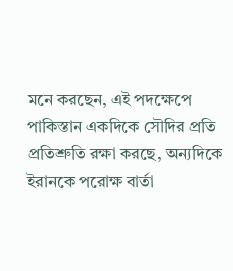মনে করছেন, এই পদক্ষেপে পাকিস্তান একদিকে সৌদির প্রতি প্রতিশ্রুতি রক্ষা করছে, অন্যদিকে ইরানকে পরোক্ষ বার্তা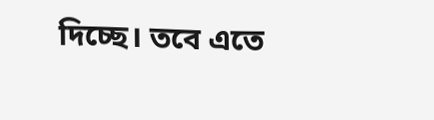দিচ্ছে। তবে এতে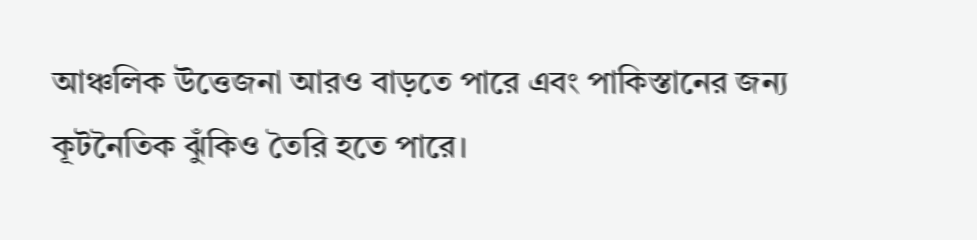আঞ্চলিক উত্তেজনা আরও বাড়তে পারে এবং পাকিস্তানের জন্য কূটনৈতিক ঝুঁকিও তৈরি হতে পারে।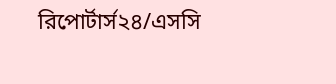রিপোর্টার্স২৪/এসসি